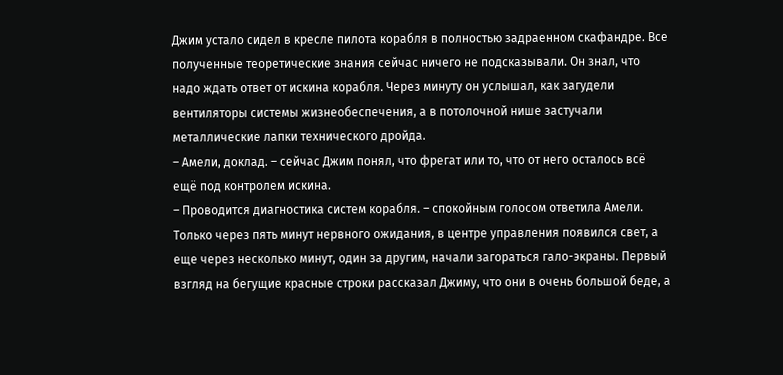Джим устало сидел в кресле пилота корабля в полностью задраенном скафандре. Все полученные теоретические знания сейчас ничего не подсказывали. Он знал, что надо ждать ответ от искина корабля. Через минуту он услышал, как загудели вентиляторы системы жизнеобеспечения, а в потолочной нише застучали металлические лапки технического дройда.
– Амели, доклад. – сейчас Джим понял, что фрегат или то, что от него осталось всё ещё под контролем искина.
– Проводится диагностика систем корабля. – спокойным голосом ответила Амели.
Только через пять минут нервного ожидания, в центре управления появился свет, а еще через несколько минут, один за другим, начали загораться гало-экраны. Первый взгляд на бегущие красные строки рассказал Джиму, что они в очень большой беде, а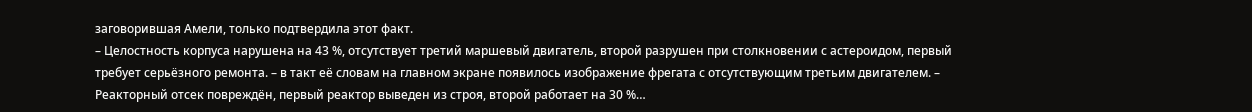заговорившая Амели, только подтвердила этот факт.
– Целостность корпуса нарушена на 43 %, отсутствует третий маршевый двигатель, второй разрушен при столкновении с астероидом, первый требует серьёзного ремонта. – в такт её словам на главном экране появилось изображение фрегата с отсутствующим третьим двигателем. – Реакторный отсек повреждён, первый реактор выведен из строя, второй работает на 30 %…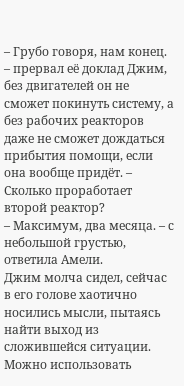– Грубо говоря, нам конец. – прервал её доклад Джим, без двигателей он не сможет покинуть систему, а без рабочих реакторов даже не сможет дождаться прибытия помощи, если она вообще придёт. – Сколько проработает второй реактор?
– Максимум, два месяца. – с небольшой грустью, ответила Амели.
Джим молча сидел, сейчас в его голове хаотично носились мысли, пытаясь найти выход из сложившейся ситуации. Можно использовать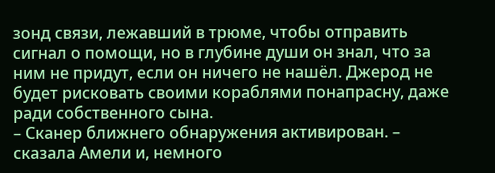зонд связи, лежавший в трюме, чтобы отправить сигнал о помощи, но в глубине души он знал, что за ним не придут, если он ничего не нашёл. Джерод не будет рисковать своими кораблями понапрасну, даже ради собственного сына.
– Сканер ближнего обнаружения активирован. – сказала Амели и, немного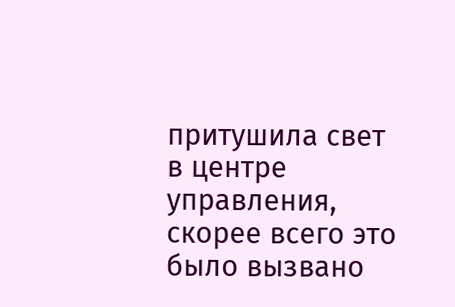притушила свет в центре управления, скорее всего это было вызвано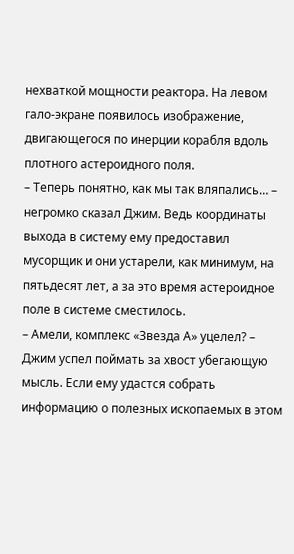нехваткой мощности реактора. На левом гало-экране появилось изображение, двигающегося по инерции корабля вдоль плотного астероидного поля.
– Теперь понятно, как мы так вляпались… – негромко сказал Джим. Ведь координаты выхода в систему ему предоставил мусорщик и они устарели, как минимум, на пятьдесят лет, а за это время астероидное поле в системе сместилось.
– Амели, комплекс «Звезда А» уцелел? – Джим успел поймать за хвост убегающую мысль. Если ему удастся собрать информацию о полезных ископаемых в этом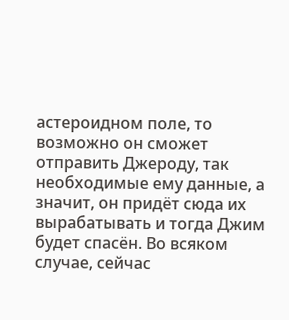астероидном поле, то возможно он сможет отправить Джероду, так необходимые ему данные, а значит, он придёт сюда их вырабатывать и тогда Джим будет спасён. Во всяком случае, сейчас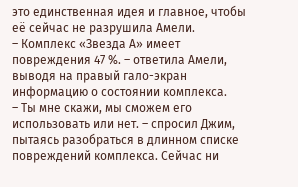это единственная идея и главное, чтобы её сейчас не разрушила Амели.
– Комплекс «Звезда А» имеет повреждения 47 %. – ответила Амели, выводя на правый гало-экран информацию о состоянии комплекса.
– Ты мне скажи, мы сможем его использовать или нет. – спросил Джим, пытаясь разобраться в длинном списке повреждений комплекса. Сейчас ни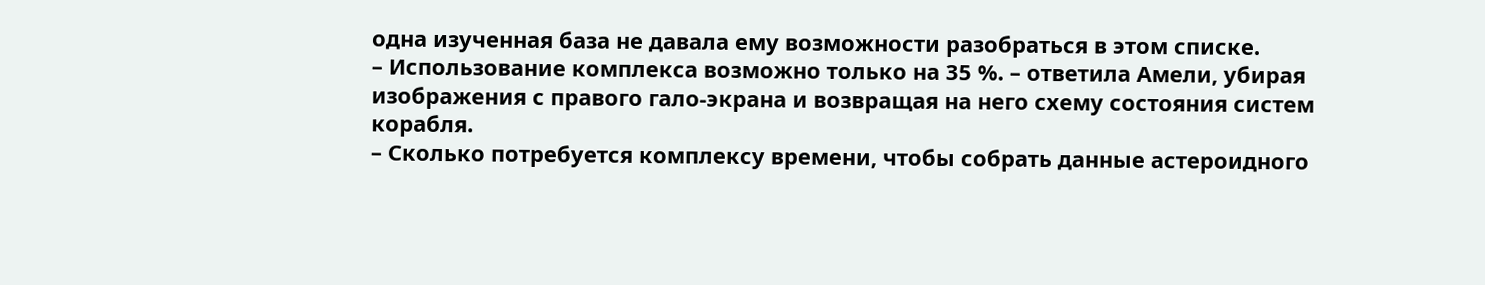одна изученная база не давала ему возможности разобраться в этом списке.
– Использование комплекса возможно только на 35 %. – ответила Амели, убирая изображения с правого гало-экрана и возвращая на него схему состояния систем корабля.
– Сколько потребуется комплексу времени, чтобы собрать данные астероидного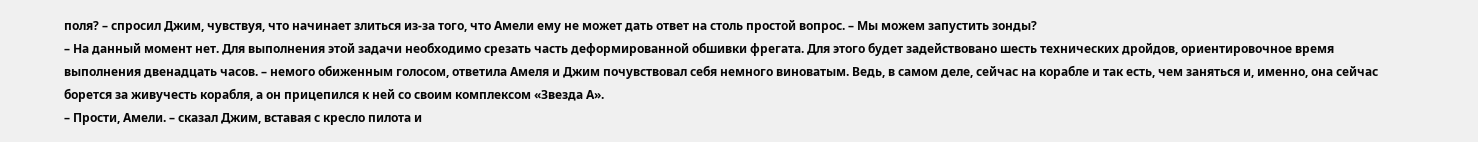поля? – спросил Джим, чувствуя, что начинает злиться из-за того, что Амели ему не может дать ответ на столь простой вопрос. – Мы можем запустить зонды?
– На данный момент нет. Для выполнения этой задачи необходимо срезать часть деформированной обшивки фрегата. Для этого будет задействовано шесть технических дройдов, ориентировочное время выполнения двенадцать часов. – немого обиженным голосом, ответила Амеля и Джим почувствовал себя немного виноватым. Ведь, в самом деле, сейчас на корабле и так есть, чем заняться и, именно, она сейчас борется за живучесть корабля, а он прицепился к ней со своим комплексом «Звезда А».
– Прости, Амели. – сказал Джим, вставая с кресло пилота и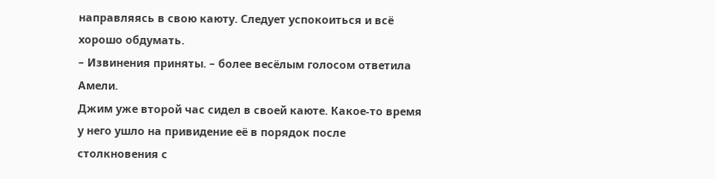направляясь в свою каюту. Следует успокоиться и всё хорошо обдумать.
– Извинения приняты. – более весёлым голосом ответила Амели.
Джим уже второй час сидел в своей каюте. Какое-то время у него ушло на привидение её в порядок после столкновения с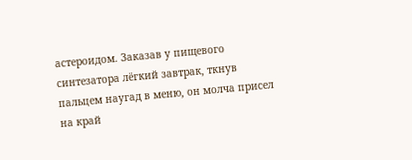астероидом. Заказав у пищевого синтезатора лёгкий завтрак, ткнув пальцем наугад в меню, он молча присел на край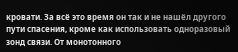кровати. За всё это время он так и не нашёл другого пути спасения, кроме как использовать одноразовый зонд связи. От монотонного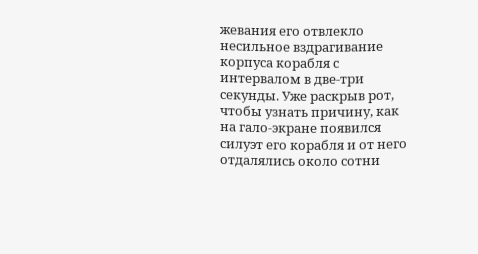жевания его отвлекло несильное вздрагивание корпуса корабля с интервалом в две-три секунды. Уже раскрыв рот, чтобы узнать причину, как на гало-экране появился силуэт его корабля и от него отдалялись около сотни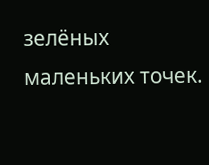зелёных маленьких точек.